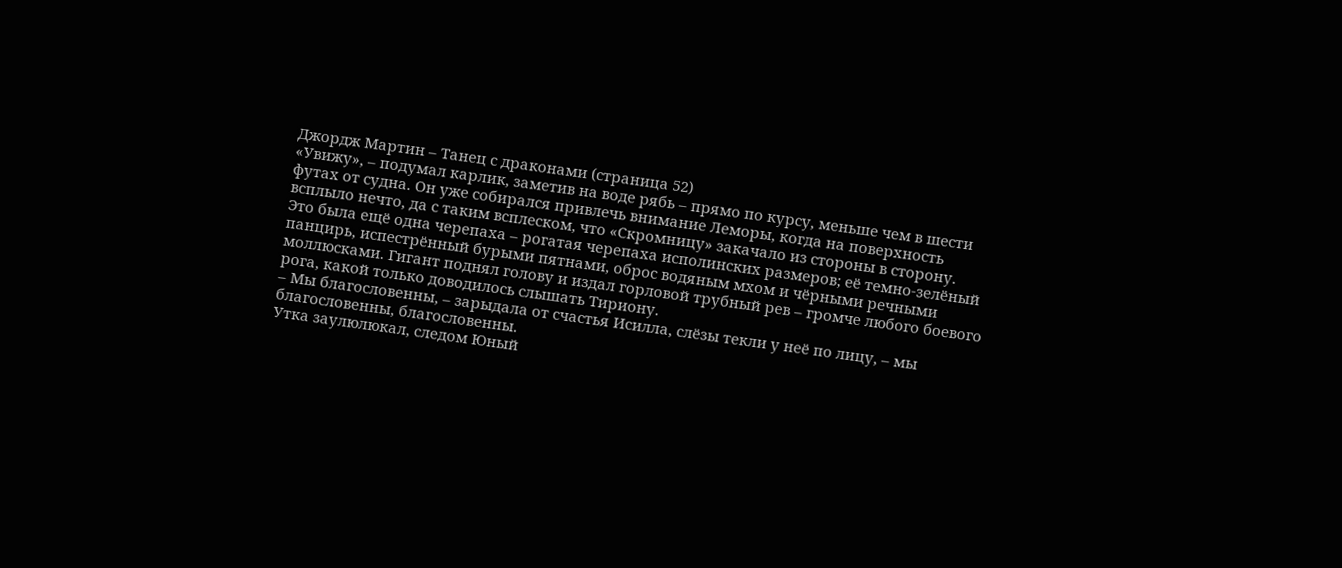Джордж Мартин – Танец с драконами (страница 52)
«Увижу», – подумал карлик, заметив на воде рябь – прямо по курсу, меньше чем в шести футах от судна. Он уже собирался привлечь внимание Леморы, когда на поверхность всплыло нечто, да с таким всплеском, что «Скромницу» закачало из стороны в сторону.
Это была ещё одна черепаха – рогатая черепаха исполинских размеров; её темно-зелёный панцирь, испестрённый бурыми пятнами, оброс водяным мхом и чёрными речными моллюсками. Гигант поднял голову и издал горловой трубный рев – громче любого боевого рога, какой только доводилось слышать Тириону.
– Мы благословенны, – зарыдала от счастья Исилла, слёзы текли у неё по лицу, – мы благословенны, благословенны.
Утка заулюлюкал, следом Юный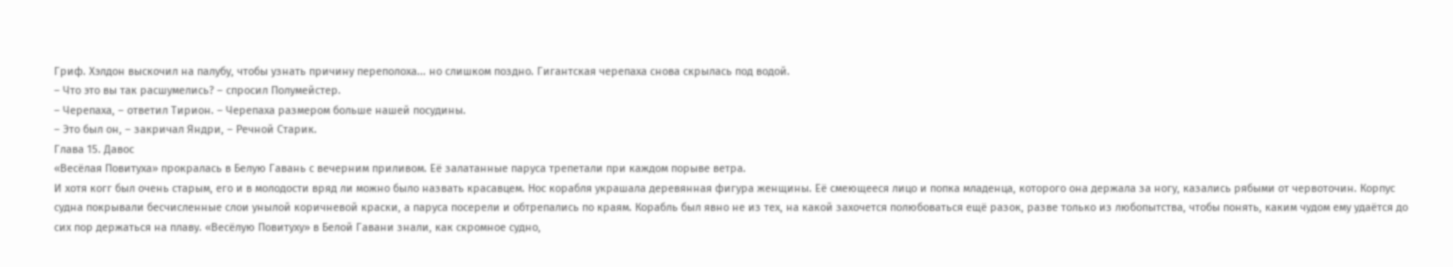Гриф. Хэлдон выскочил на палубу, чтобы узнать причину переполоха... но слишком поздно. Гигантская черепаха снова скрылась под водой.
– Что это вы так расшумелись? – спросил Полумейстер.
– Черепаха, – ответил Тирион. – Черепаха размером больше нашей посудины.
– Это был он, – закричал Яндри, – Речной Старик.
Глава 15. Давос
«Весёлая Повитуха» прокралась в Белую Гавань с вечерним приливом. Её залатанные паруса трепетали при каждом порыве ветра.
И хотя когг был очень старым, его и в молодости вряд ли можно было назвать красавцем. Нос корабля украшала деревянная фигура женщины. Её смеющееся лицо и попка младенца, которого она держала за ногу, казались рябыми от червоточин. Корпус судна покрывали бесчисленные слои унылой коричневой краски, а паруса посерели и обтрепались по краям. Корабль был явно не из тех, на какой захочется полюбоваться ещё разок, разве только из любопытства, чтобы понять, каким чудом ему удаётся до сих пор держаться на плаву. «Весёлую Повитуху» в Белой Гавани знали, как скромное судно,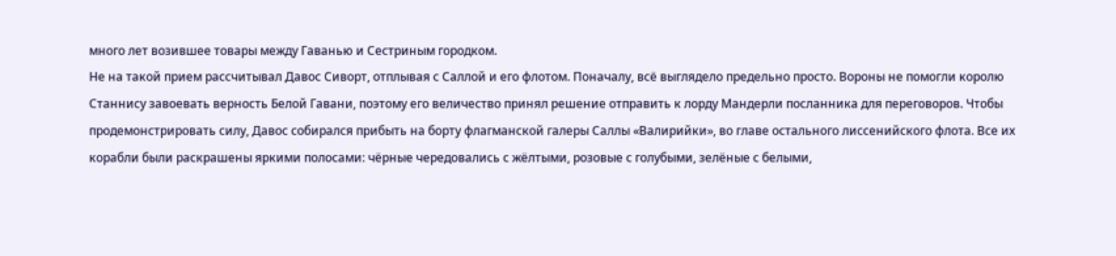много лет возившее товары между Гаванью и Сестриным городком.
Не на такой прием рассчитывал Давос Сиворт, отплывая с Саллой и его флотом. Поначалу, всё выглядело предельно просто. Вороны не помогли королю Станнису завоевать верность Белой Гавани, поэтому его величество принял решение отправить к лорду Мандерли посланника для переговоров. Чтобы продемонстрировать силу, Давос собирался прибыть на борту флагманской галеры Саллы «Валирийки», во главе остального лиссенийского флота. Все их корабли были раскрашены яркими полосами: чёрные чередовались с жёлтыми, розовые с голубыми, зелёные с белыми,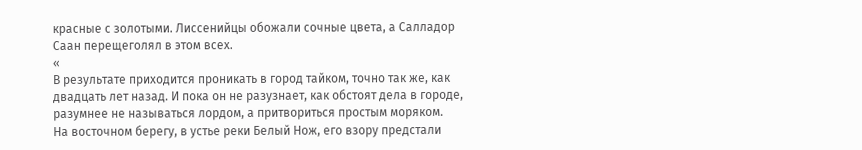красные с золотыми. Лиссенийцы обожали сочные цвета, а Салладор Саан перещеголял в этом всех.
«
В результате приходится проникать в город тайком, точно так же, как двадцать лет назад. И пока он не разузнает, как обстоят дела в городе, разумнее не называться лордом, а притвориться простым моряком.
На восточном берегу, в устье реки Белый Нож, его взору предстали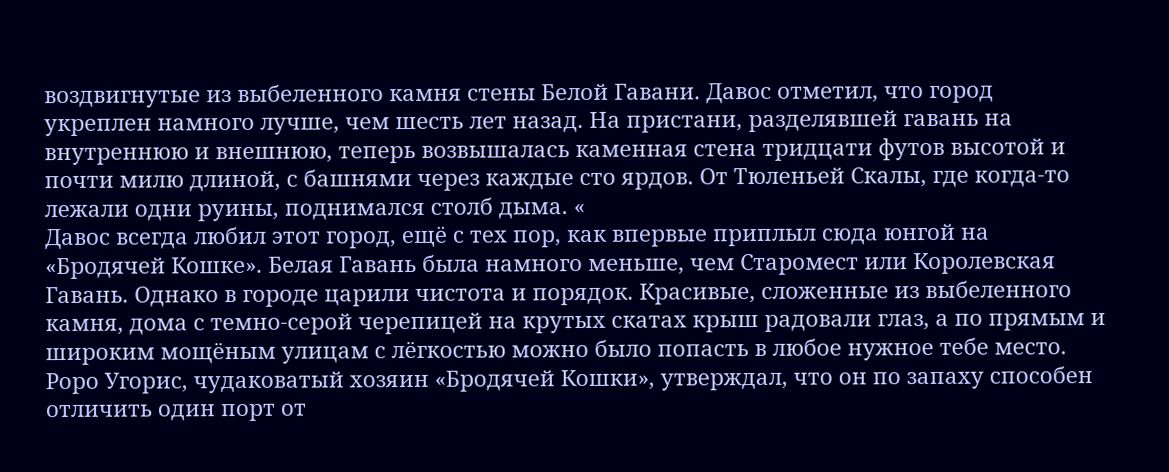воздвигнутые из выбеленного камня стены Белой Гавани. Давос отметил, что город укреплен намного лучше, чем шесть лет назад. На пристани, разделявшей гавань на внутреннюю и внешнюю, теперь возвышалась каменная стена тридцати футов высотой и почти милю длиной, с башнями через каждые сто ярдов. От Тюленьей Скалы, где когда-то лежали одни руины, поднимался столб дыма. «
Давос всегда любил этот город, ещё с тех пор, как впервые приплыл сюда юнгой на «Бродячей Кошке». Белая Гавань была намного меньше, чем Старомест или Королевская Гавань. Однако в городе царили чистота и порядок. Красивые, сложенные из выбеленного камня, дома с темно-серой черепицей на крутых скатах крыш радовали глаз, а по прямым и широким мощёным улицам с лёгкостью можно было попасть в любое нужное тебе место. Роро Угорис, чудаковатый хозяин «Бродячей Кошки», утверждал, что он по запаху способен отличить один порт от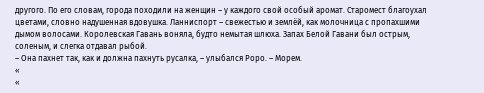другого. По его словам, города походили на женщин – у каждого свой особый аромат. Старомест благоухал цветами, словно надушенная вдовушка. Ланниспорт – свежестью и землёй, как молочница с пропахшими дымом волосами. Королевская Гавань воняла, будто немытая шлюха. Запах Белой Гавани был острым, соленым, и слегка отдавал рыбой.
– Она пахнет так, как и должна пахнуть русалка, – улыбался Роро. – Морем.
«
«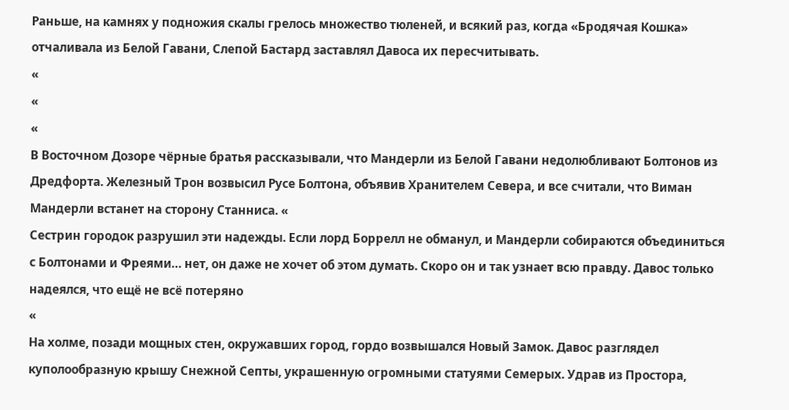Раньше, на камнях у подножия скалы грелось множество тюленей, и всякий раз, когда «Бродячая Кошка» отчаливала из Белой Гавани, Слепой Бастард заставлял Давоса их пересчитывать.
«
«
«
В Восточном Дозоре чёрные братья рассказывали, что Мандерли из Белой Гавани недолюбливают Болтонов из Дредфорта. Железный Трон возвысил Русе Болтона, объявив Хранителем Севера, и все считали, что Виман Мандерли встанет на сторону Станниса. «
Сестрин городок разрушил эти надежды. Если лорд Боррелл не обманул, и Мандерли собираются объединиться с Болтонами и Фреями… нет, он даже не хочет об этом думать. Скоро он и так узнает всю правду. Давос только надеялся, что ещё не всё потеряно
«
На холме, позади мощных стен, окружавших город, гордо возвышался Новый Замок. Давос разглядел куполообразную крышу Снежной Септы, украшенную огромными статуями Семерых. Удрав из Простора,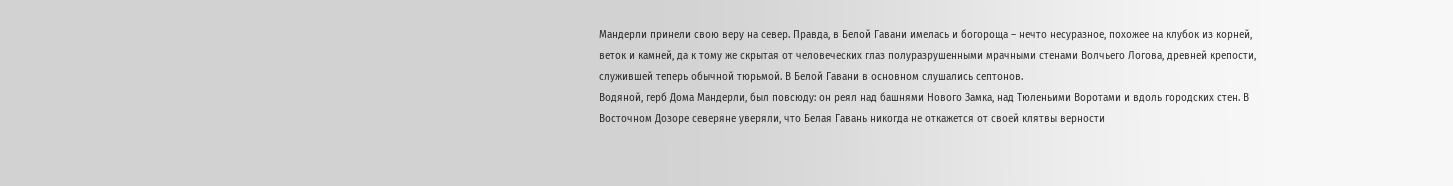Мандерли принели свою веру на север. Правда, в Белой Гавани имелась и богороща – нечто несуразное, похожее на клубок из корней, веток и камней, да к тому же скрытая от человеческих глаз полуразрушенными мрачными стенами Волчьего Логова, древней крепости, служившей теперь обычной тюрьмой. В Белой Гавани в основном слушались септонов.
Водяной, герб Дома Мандерли, был повсюду: он реял над башнями Нового Замка, над Тюленьими Воротами и вдоль городских стен. В Восточном Дозоре северяне уверяли, что Белая Гавань никогда не откажется от своей клятвы верности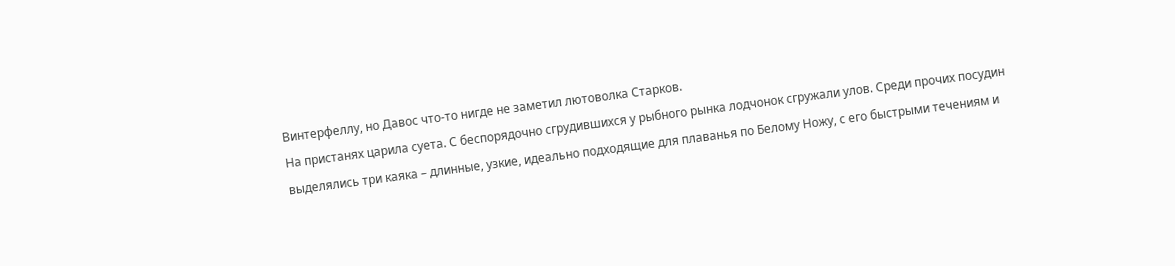Винтерфеллу, но Давос что-то нигде не заметил лютоволка Старков.
На пристанях царила суета. С беспорядочно сгрудившихся у рыбного рынка лодчонок сгружали улов. Среди прочих посудин выделялись три каяка – длинные, узкие, идеально подходящие для плаванья по Белому Ножу, с его быстрыми течениям и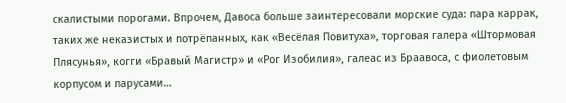скалистыми порогами. Впрочем, Давоса больше заинтересовали морские суда: пара каррак, таких же неказистых и потрёпанных, как «Весёлая Повитуха», торговая галера «Штормовая Плясунья», когги «Бравый Магистр» и «Рог Изобилия», галеас из Браавоса, с фиолетовым корпусом и парусами…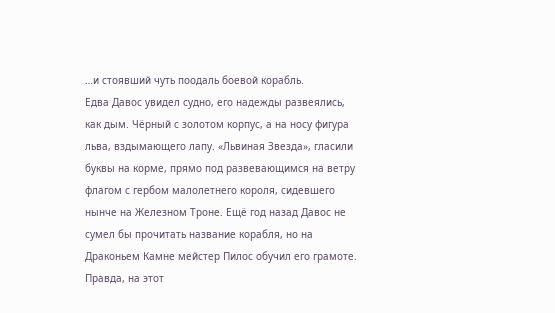…и стоявший чуть поодаль боевой корабль.
Едва Давос увидел судно, его надежды развеялись, как дым. Чёрный с золотом корпус, а на носу фигура льва, вздымающего лапу. «Львиная Звезда», гласили буквы на корме, прямо под развевающимся на ветру флагом с гербом малолетнего короля, сидевшего нынче на Железном Троне. Ещё год назад Давос не сумел бы прочитать название корабля, но на Драконьем Камне мейстер Пилос обучил его грамоте. Правда, на этот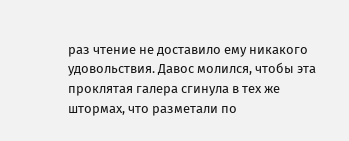раз чтение не доставило ему никакого удовольствия. Давос молился, чтобы эта проклятая галера сгинула в тех же штормах, что разметали по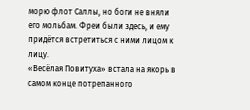морю флот Саллы, но боги не вняли его мольбам. Фреи были здесь, и ему придётся встретиться с ними лицом к лицу.
«Весёлая Повитуха» встала на якорь в самом конце потрепанного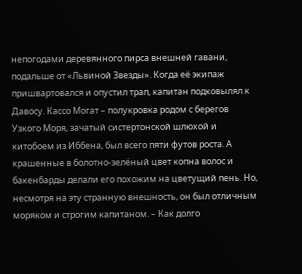непогодами деревянного пирса внешней гавани, подальше от «Львиной Звезды». Когда её экипаж пришвартовался и опустил трап, капитан подковылял к Давосу. Кассо Могат – полукровка родом с берегов Узкого Моря, зачатый систертонской шлюхой и китобоем из Иббена, был всего пяти футов роста. А крашенные в болотно-зелёный цвет копна волос и бакенбарды делали его похожим на цветущий пень. Но, несмотря на эту странную внешность, он был отличным моряком и строгим капитаном. – Как долго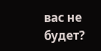вас не будет?